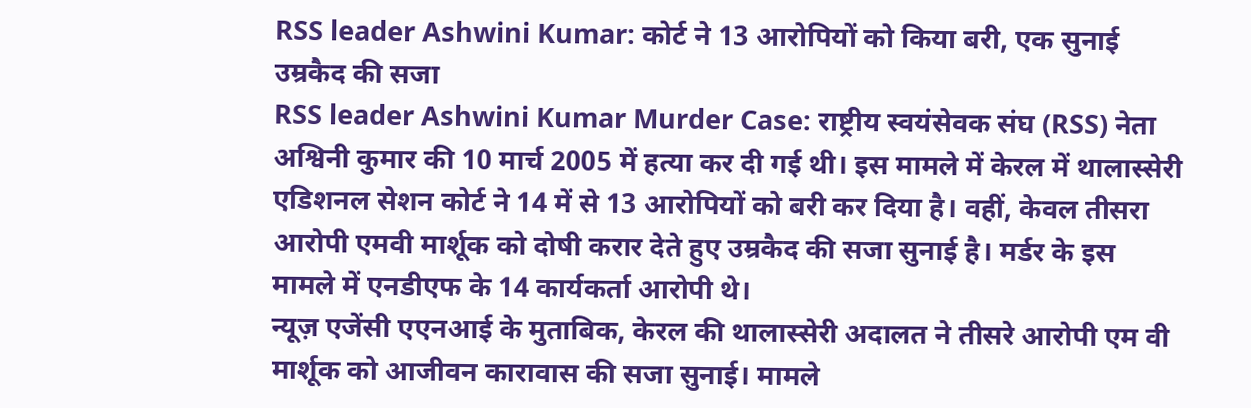RSS leader Ashwini Kumar: कोर्ट ने 13 आरोपियों को किया बरी, एक सुनाई उम्रकैद की सजा
RSS leader Ashwini Kumar Murder Case: राष्ट्रीय स्वयंसेवक संघ (RSS) नेता अश्विनी कुमार की 10 मार्च 2005 में हत्या कर दी गई थी। इस मामले में केरल में थालास्सेरी एडिशनल सेशन कोर्ट ने 14 में से 13 आरोपियों को बरी कर दिया है। वहीं, केवल तीसरा आरोपी एमवी मार्शूक को दोषी करार देते हुए उम्रकैद की सजा सुनाई है। मर्डर के इस मामले में एनडीएफ के 14 कार्यकर्ता आरोपी थे।
न्यूज़ एजेंसी एएनआई के मुताबिक, केरल की थालास्सेरी अदालत ने तीसरे आरोपी एम वी मार्शूक को आजीवन कारावास की सजा सुनाई। मामले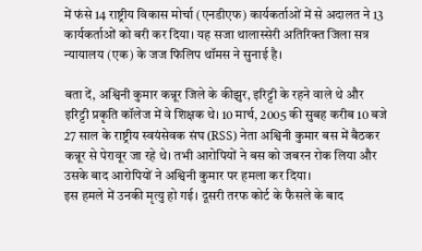में फंसे 14 राष्ट्रीय विकास मोर्चा (एनडीएफ) कार्यकर्ताओं में से अदालत ने 13 कार्यकर्ताओं को बरी कर दिया। यह सजा थालास्सेरी अतिरिक्त जिला सत्र न्यायालय (एक) के जज फिलिप थॉमस ने सुनाई है।

बता दें, अश्विनी कुमार कन्नूर जिले के कीझुर, इरिट्टी के रहने वाले थे और इरिट्टी प्रकृति कॉलेज में वे शिक्षक थे। 10 मार्च, 2005 की सुबह करीब 10 बजे 27 साल के राष्ट्रीय स्वयंसेवक संघ (RSS) नेता अश्विनी कुमार बस में बैठकर कन्नूर से पेरावूर जा रहे थे। तभी आरोपियों ने बस को जबरन रोक लिया और उसके बाद आरोपियों ने अश्विनी कुमार पर हमला कर दिया।
इस हमले में उनकी मृत्यु हो गई। दूसरी तरफ कोर्ट के फैसले के बाद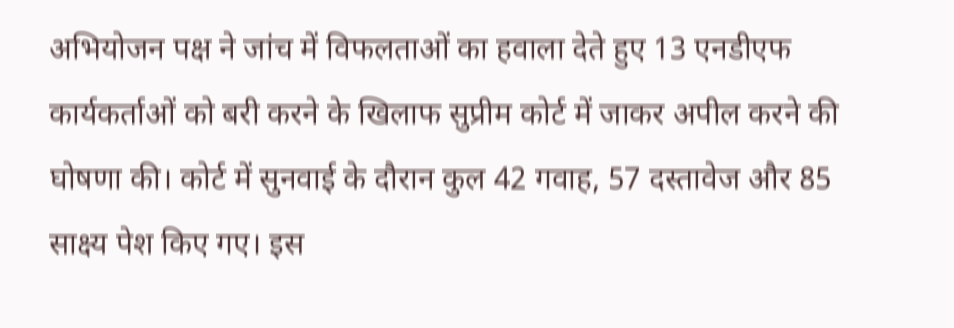अभियोजन पक्ष ने जांच में विफलताओं का हवाला देते हुए 13 एनडीएफ कार्यकर्ताओं को बरी करने के खिलाफ सुप्रीम कोर्ट में जाकर अपील करने की घोषणा की। कोर्ट में सुनवाई के दौरान कुल 42 गवाह, 57 दस्तावेज और 85 साक्ष्य पेश किए गए। इस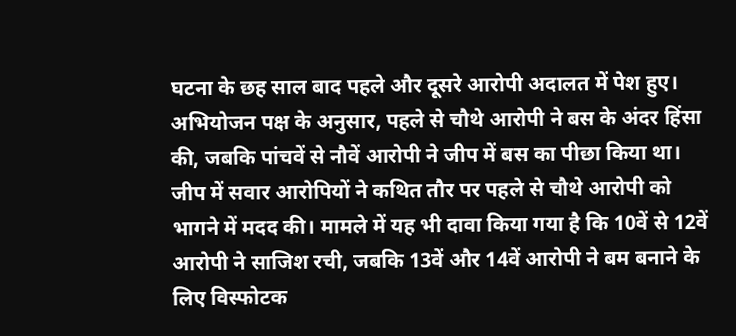घटना के छह साल बाद पहले और दूसरे आरोपी अदालत में पेश हुए।
अभियोजन पक्ष के अनुसार, पहले से चौथे आरोपी ने बस के अंदर हिंसा की, जबकि पांचवें से नौवें आरोपी ने जीप में बस का पीछा किया था। जीप में सवार आरोपियों ने कथित तौर पर पहले से चौथे आरोपी को भागने में मदद की। मामले में यह भी दावा किया गया है कि 10वें से 12वें आरोपी ने साजिश रची, जबकि 13वें और 14वें आरोपी ने बम बनाने के लिए विस्फोटक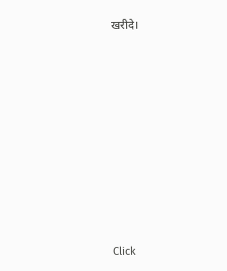खरीदे।












Click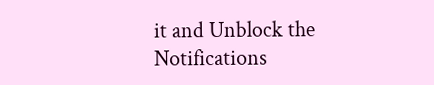it and Unblock the Notifications